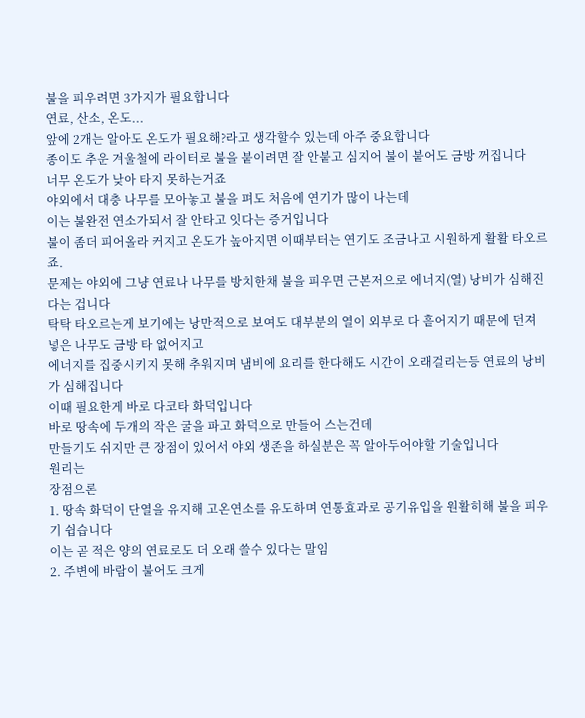불을 피우려면 3가지가 필요합니다
연료, 산소, 온도...
앞에 2개는 알아도 온도가 필요해?라고 생각할수 있는데 아주 중요합니다
종이도 추운 겨울철에 라이터로 불을 붙이려면 잘 안붙고 심지어 불이 붙어도 금방 꺼집니다
너무 온도가 낮아 타지 못하는거죠
야외에서 대충 나무를 모아놓고 불을 펴도 처음에 연기가 많이 나는데
이는 불완전 연소가되서 잘 안타고 잇다는 증거입니다
불이 좀더 피어올라 커지고 온도가 높아지면 이때부터는 연기도 조금나고 시원하게 활활 타오르죠.
문제는 야외에 그냥 연료나 나무를 방치한채 불을 피우면 근본저으로 에너지(열) 낭비가 심해진다는 겁니다
탁탁 타오르는게 보기에는 낭만적으로 보여도 대부분의 열이 외부로 다 흩어지기 때문에 던져 넣은 나무도 금방 타 없어지고
에너지를 집중시키지 못해 추워지며 냄비에 요리를 한다해도 시간이 오래걸리는등 연료의 낭비가 심해집니다
이때 필요한게 바로 다코타 화덕입니다
바로 땅속에 두개의 작은 굴을 파고 화덕으로 만들어 스는건데
만들기도 쉬지만 큰 장점이 있어서 야외 생존을 하실분은 꼭 알아두어야할 기술입니다
원리는
장점으론
1. 땅속 화덕이 단열을 유지해 고온연소를 유도하며 연통효과로 공기유입을 원활히해 불을 피우기 쉽습니다
이는 곧 적은 양의 연료로도 더 오래 쓸수 있다는 말임
2. 주변에 바람이 불어도 크게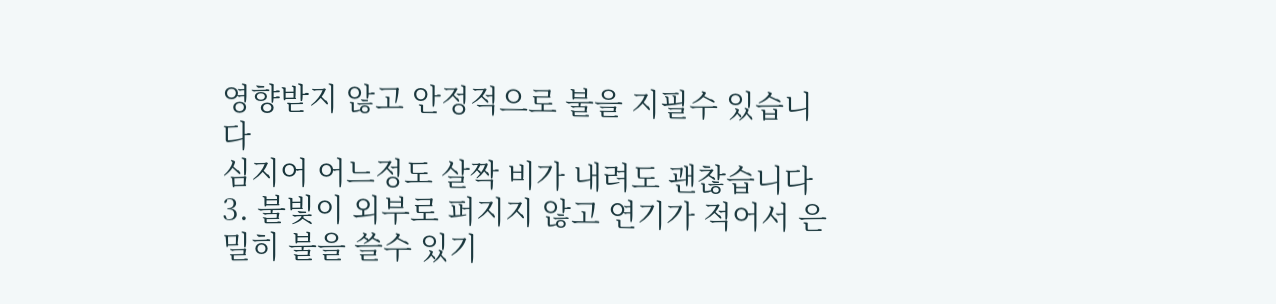영향받지 않고 안정적으로 불을 지필수 있습니다
심지어 어느정도 살짝 비가 내려도 괜찮습니다
3. 불빛이 외부로 퍼지지 않고 연기가 적어서 은밀히 불을 쓸수 있기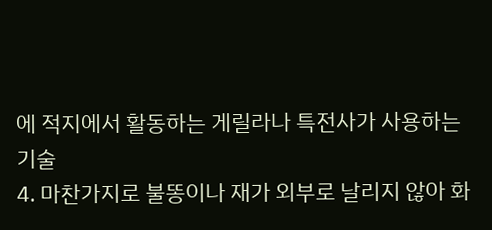에 적지에서 활동하는 게릴라나 특전사가 사용하는 기술
4. 마찬가지로 불똥이나 재가 외부로 날리지 않아 화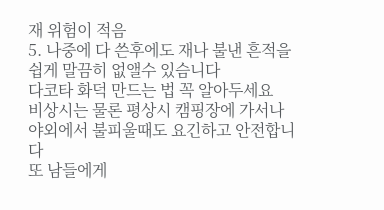재 위험이 적음
5. 나중에 다 쓴후에도 재나 불낸 흔적을 쉽게 말끔히 없앨수 있슴니다
다코타 화덕 만드는 법 꼭 알아두세요
비상시는 물론 평상시 캠핑장에 가서나 야외에서 불피울때도 요긴하고 안전합니다
또 남들에게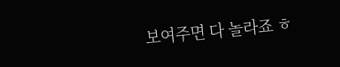보여주면 다 놀라죠 ㅎ